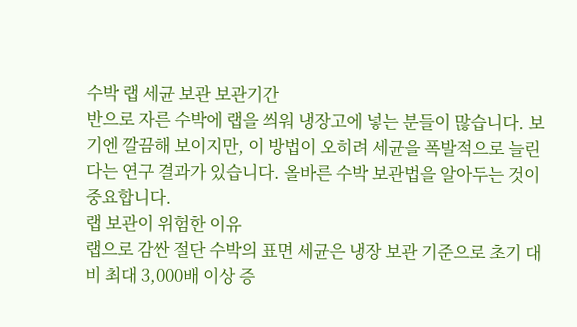수박 랩 세균 보관 보관기간
반으로 자른 수박에 랩을 씌워 냉장고에 넣는 분들이 많습니다. 보기엔 깔끔해 보이지만, 이 방법이 오히려 세균을 폭발적으로 늘린다는 연구 결과가 있습니다. 올바른 수박 보관법을 알아두는 것이 중요합니다.
랩 보관이 위험한 이유
랩으로 감싼 절단 수박의 표면 세균은 냉장 보관 기준으로 초기 대비 최대 3,000배 이상 증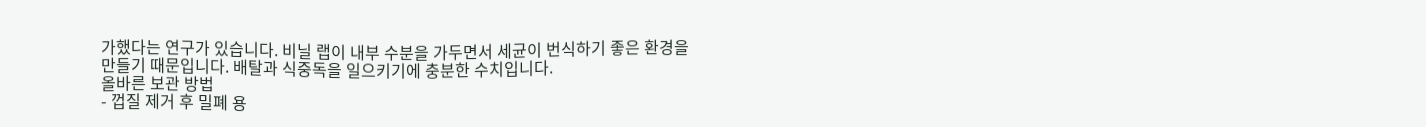가했다는 연구가 있습니다. 비닐 랩이 내부 수분을 가두면서 세균이 번식하기 좋은 환경을 만들기 때문입니다. 배탈과 식중독을 일으키기에 충분한 수치입니다.
올바른 보관 방법
- 껍질 제거 후 밀폐 용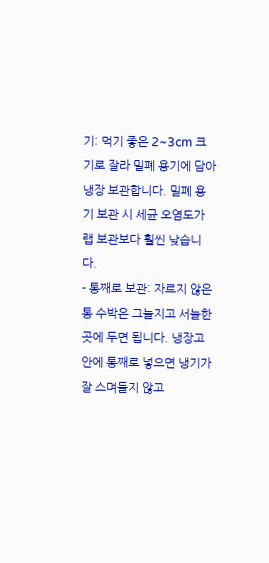기: 먹기 좋은 2~3cm 크기로 잘라 밀폐 용기에 담아 냉장 보관합니다. 밀폐 용기 보관 시 세균 오염도가 랩 보관보다 훨씬 낮습니다.
- 통째로 보관: 자르지 않은 통 수박은 그늘지고 서늘한 곳에 두면 됩니다. 냉장고 안에 통째로 넣으면 냉기가 잘 스며들지 않고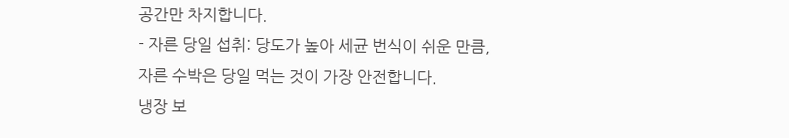공간만 차지합니다.
- 자른 당일 섭취: 당도가 높아 세균 번식이 쉬운 만큼, 자른 수박은 당일 먹는 것이 가장 안전합니다.
냉장 보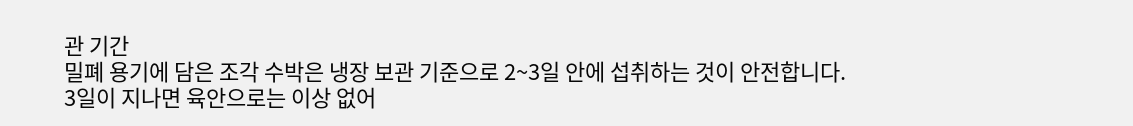관 기간
밀폐 용기에 담은 조각 수박은 냉장 보관 기준으로 2~3일 안에 섭취하는 것이 안전합니다. 3일이 지나면 육안으로는 이상 없어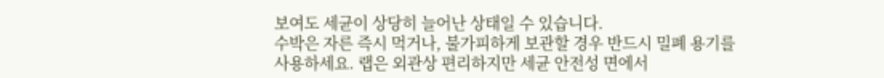보여도 세균이 상당히 늘어난 상태일 수 있습니다.
수박은 자른 즉시 먹거나, 불가피하게 보관할 경우 반드시 밀폐 용기를 사용하세요. 랩은 외관상 편리하지만 세균 안전성 면에서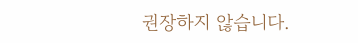권장하지 않습니다.